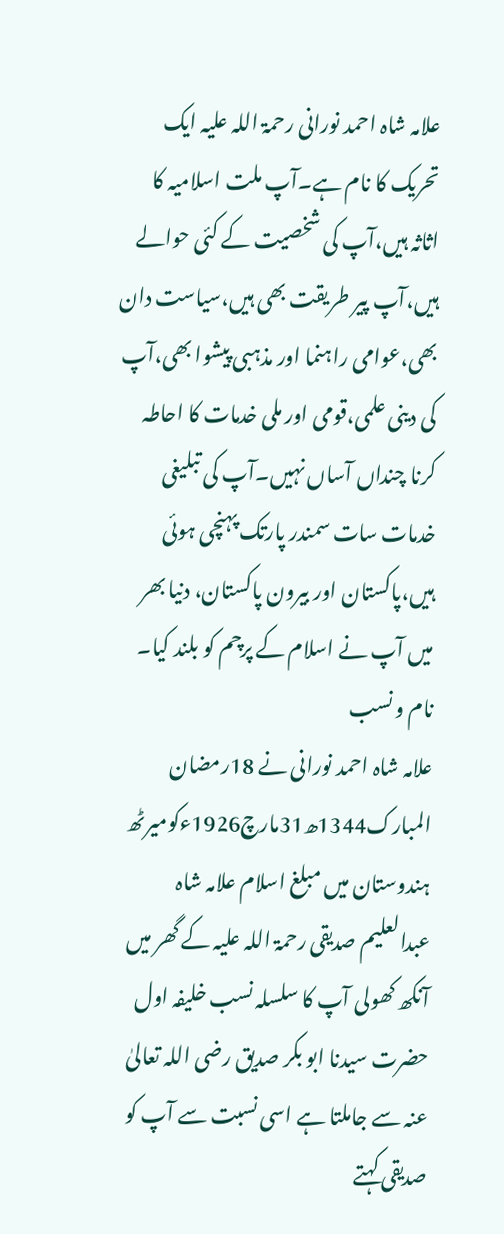علامہ شاہ احمد نورانی رحمۃ اللہ علیہ ایک تحریک کا نام ہے۔آپ ملت اسلامیہ کا اثاثہ ہیں،آپ کی شخصیت کے کئی حوالے ہیں،آپ پیر طریقت بھی ہیں،سیاست دان بھی،عوامی راہنما اور مذہبی پیشوا بھی،آپ کی دینی علمی،قومی اور ملی خدمات کا احاطہ کرنا چنداں آساں نہیں۔آپ کی تبلیغی خدمات سات سمندر پارتک پہنچی ہوئی ہیں،پاکستان اور بیرون پاکستان، دنیا بھر میں آپ نے اسلام کے پرچم کو بلند کیا۔
نام و نسب
علامہ شاہ احمد نورانی نے 18رمضان المبارک1344ھ31مارچ1926ءکومیرٹھ ہندوستان میں مبلغ اسلام علامہ شاہ عبدالعلیم صدیقی رحمۃ اللہ علیہ کے گھر میں آنکھ کھولی آپ کا سلسلہ نسب خلیفہ اول حضرت سیدنا ابو بکر صدیق رضی اللہ تعالیٰ عنہ سے جاملتا ہے اسی نسبت سے آپ کو صدیقی کہتے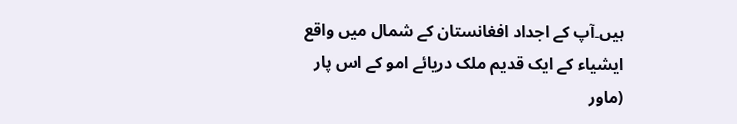ہیں۔آپ کے اجداد افغانستان کے شمال میں واقع ایشیاء کے ایک قدیم ملک دریائے امو کے اس پار (ماور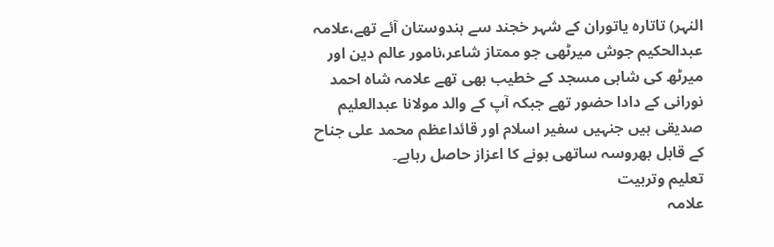النہر) تاتارہ یاتوران کے شہر خجند سے ہندوستان آئے تھے،علامہ عبدالحکیم جوش میرٹھی جو ممتاز شاعر،نامور عالم دین اور میرٹھ کی شاہی مسجد کے خطیب بھی تھے علامہ شاہ احمد نورانی کے دادا حضور تھے جبکہ آپ کے والد مولانا عبدالعلیم صدیقی ہیں جنہیں سفیر اسلام اور قائداعظم محمد علی جناح کے قابل بھروسہ ساتھی ہونے کا اعزاز حاصل رہاہے۔
تعلیم وتربیت
علامہ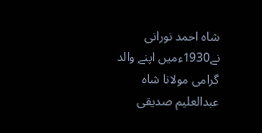شاہ احمد نورانی نے1930ءمیں اپنے والد گرامی مولانا شاہ عبدالعلیم صدیقی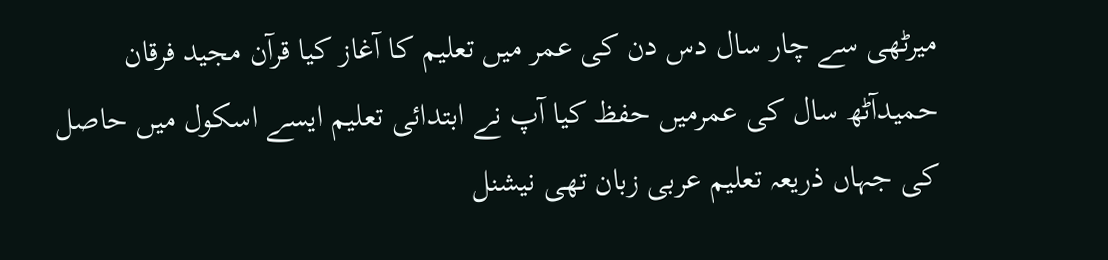میرٹھی سے چار سال دس دن کی عمر میں تعلیم کا آغاز کیا قرآن مجید فرقان حمیدآٹھ سال کی عمرمیں حفظ کیا آپ نے ابتدائی تعلیم ایسے اسکول میں حاصل کی جہاں ذریعہ تعلیم عربی زبان تھی نیشنل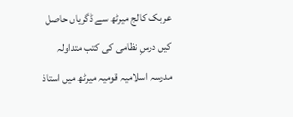عربک کالج میرٹھ سے ڈگریاں حاصل کیں درسِ نظامی کی کتب متداولہ مدرسہ اسلامیہ قومیہ میرٹھ میں استاذ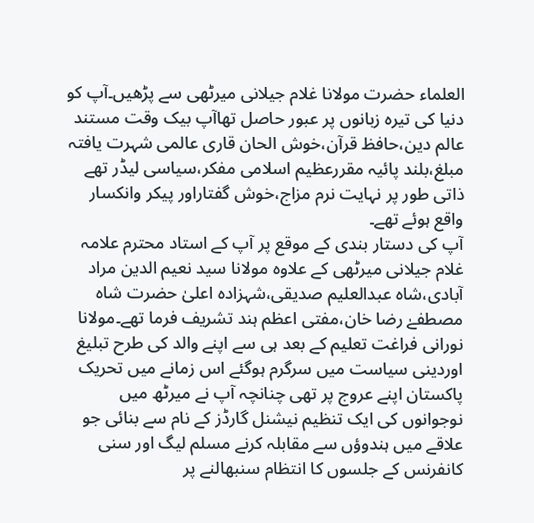العلماء حضرت مولانا غلام جیلانی میرٹھی سے پڑھیں۔آپ کو دنیا کی تیرہ زبانوں پر عبور حاصل تھاآپ بیک وقت مستند عالم دین،حافظ قرآن،خوش الحان قاری عالمی شہرت یافتہ مبلغ،بلند پائیہ مقررعظیم اسلامی مفکر،سیاسی لیڈر تھے ذاتی طور پر نہایت نرم مزاج،خوش گفتاراور پیکر وانکسار واقع ہوئے تھے۔
آپ کی دستار بندی کے موقع پر آپ کے استاد محترم علامہ غلام جیلانی میرٹھی کے علاوہ مولانا سید نعیم الدین مراد آبادی،شاہ عبدالعلیم صدیقی،شہزادہ اعلیٰ حضرت شاہ مصطفےٰ رضا خان،مفتی اعظم ہند تشریف فرما تھے۔مولانا نورانی فراغت تعلیم کے بعد ہی سے اپنے والد کی طرح تبلیغ اوردینی سیاست میں سرگرم ہوگئے اس زمانے میں تحریک پاکستان اپنے عروج پر تھی چنانچہ آپ نے میرٹھ میں نوجوانوں کی ایک تنظیم نیشنل گارڈز کے نام سے بنائی جو علاقے میں ہندوؤں سے مقابلہ کرنے مسلم لیگ اور سنی کانفرنس کے جلسوں کا انتظام سنبھالنے پر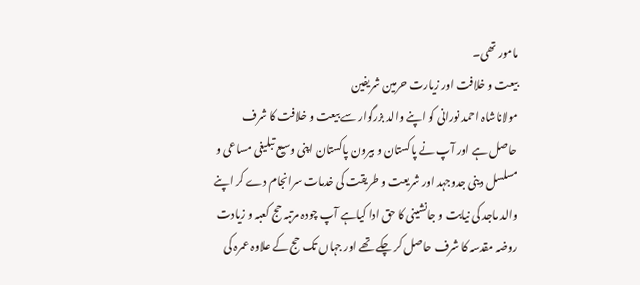مامور تھی۔
بیعت و خلافت اور زیارت حرمین شریفین
مولاناشاہ احمد نورانی کو اپنے والد بزرگوار سے بیعت و خلافت کا شرف حاصل ہے اور آپ نے پاکستان و بیرون پاکستان اپنی وسیع تبلیغی مساعی و مسلسل دینی جدوجہد اور شریعت و طریقت کی خدمات سرانجام دے کر اپنے والد ماجد کی نیابت و جانشینی کا حق ادا کیاہے آپ چودہ مرتبہ حج کعبہ و زیادت روضہ مقدسہ کا شرف حاصل کر چکے تھے اور جہاں تک حج کے علاوہ عمرہ کی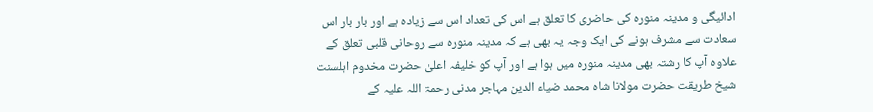ادائیگی و مدینہ منورہ کی حاضری کا تعلق ہے اس کی تعداد اس سے زیادہ ہے اور بار بار اس سعادت سے مشرف ہونے کی ایک وجہ یہ بھی ہے کہ مدینہ منورہ سے روحانی قلبی تعلق کے علاوہ آپ کا رشتہ بھی مدینہ منورہ میں ہوا ہے اور آپ کو خلیفہ اعلیٰ حضرت مخدوم اہلسنت شیخ طریقت حضرت مولانا شاہ محمد ضیاء الدین مہاجر مدنی رحمۃ اللہ علیہ کے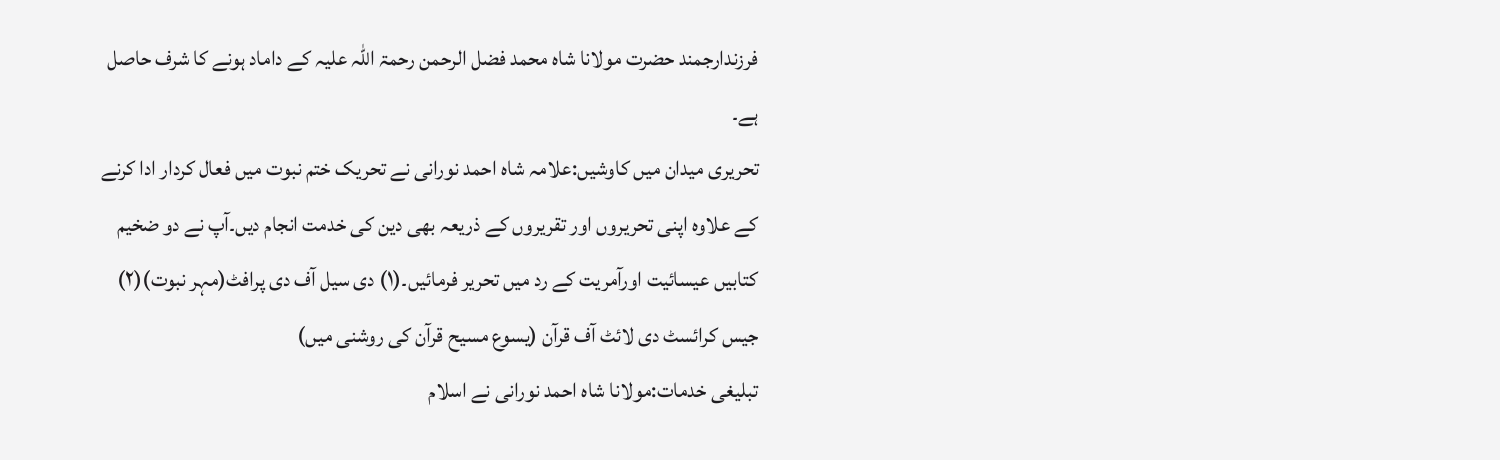فرزندارجمند حضرت مولانا شاہ محمد فضل الرحمن رحمۃ اللہ علیہ کے داماد ہونے کا شرف حاصل ہے۔
تحریری میدان میں کاوشیں:علامہ شاہ احمد نورانی نے تحریک ختم نبوت میں فعال کردار ادا کرنے کے علاوہ اپنی تحریروں اور تقریروں کے ذریعہ بھی دین کی خدمت انجام دیں۔آپ نے دو ضخیم کتابیں عیسائیت اورآمریت کے رد میں تحریر فرمائیں۔(۱) دی سیل آف دی پرافٹ(مہر نبوت)(۲) جیس کرائسٹ دی لائٹ آف قرآن (یسوع مسیح قرآن کی روشنی میں)
تبلیغی خدمات:مولانا شاہ احمد نورانی نے اسلام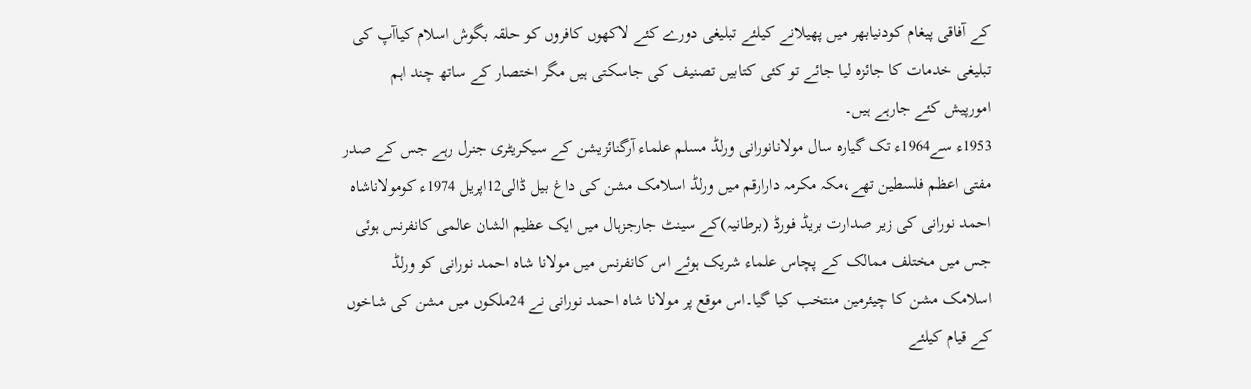کے آفاقی پیغام کودنیابھر میں پھیلانے کیلئے تبلیغی دورے کئے لاکھوں کافروں کو حلقہ بگوش اسلام کیاآپ کی تبلیغی خدمات کا جائزہ لیا جائے تو کئی کتابیں تصنیف کی جاسکتی ہیں مگر اختصار کے ساتھ چند اہم امورپیش کئے جارہے ہیں۔
1953ء سے1964ء تک گیارہ سال مولانانورانی ورلڈ مسلم علماء آرگنائزیشن کے سیکریٹری جنرل رہے جس کے صدر مفتی اعظم فلسطین تھے،مکہ مکرمہ دارارقم میں ورلڈ اسلامک مشن کی داغ بیل ڈالی12اپریل 1974ء کومولاناشاہ احمد نورانی کی زیر صدارت بریڈ فورڈ (برطانیہ)کے سینٹ جارجزہال میں ایک عظیم الشان عالمی کانفرنس ہوئی جس میں مختلف ممالک کے پچاس علماء شریک ہوئے اس کانفرنس میں مولانا شاہ احمد نورانی کو ورلڈ اسلامک مشن کا چیئرمین منتخب کیا گیا۔اس موقع پر مولانا شاہ احمد نورانی نے 24ملکوں میں مشن کی شاخوں کے قیام کیلئے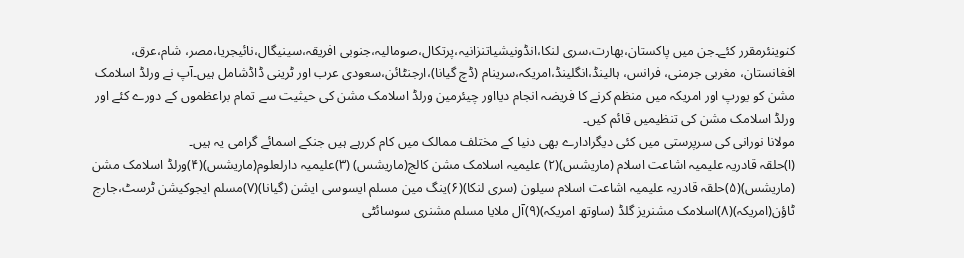کنوینئرمقرر کئے۔جن میں پاکستان،بھارت،سری لنکا،انڈونیشیاتنزانیہ،پرتکال،صومالیہ،جنوبی افریقہ،سینیگال،نائیجریا،مصر، شام،عرق، افغانستان، مغربی جرمنی، فرانس، ہالینڈ،انگلینڈ،امریکہ،سرینام (ڈچ گیانا)،ارجنٹائن،سعودی عرب اور ٹرینی ڈاڈشامل ہیں۔آپ نے ورلڈ اسلامک مشن کو یورپ اور امریکہ میں منظم کرنے کا فریضہ انجام دیااور چیئرمین ورلڈ اسلامک مشن کی حیثیت سے تمام براعظموں کے دورے کئے اور ورلڈ اسلامک مشن کی تنظیمیں قائم کیں۔
مولانا نورانی کی سرپرستی میں کئی دیگرادارے بھی دنیا کے مختلف ممالک میں کام کررہے ہیں جنکے اسمائے گرامی یہ ہیں۔
(ا)حلقہ قادریہ علیمیہ اشاعت اسلام (ماریشس)(۲) علیمیہ اسلامک مشن کالج(ماریشس) (۳)علیمیہ دارلعلوم(ماریشس)(۴)ورلڈ اسلامک مشن (ماریشس)(۵)حلقہ قادریہ علیمیہ اشاعت اسلام سیلون (سری لنکا)(۶)ینگ مین مسلم ایسوسی ایشن (گیانا)(۷)مسلم ایجوکیشن ٹرسٹ،جارج ٹاؤن(امریکہ)(۸)اسلامک مشنریز گلڈ (ساوتھ امریکہ)(۹)آل ملایا مسلم مشنری سوسائٹی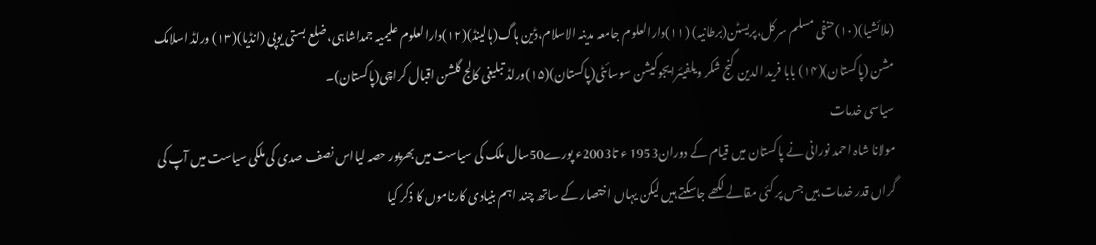(ملائشیا)(۱۰)حنفی مسلم سرکل،پریسٹن(برطانیہ) (۱۱)دارالعلوم جامعہ مدینہ الاسلام،ڈین ہاگ(ہالینڈ)(۱۲)دارالعلوم علیمیہ جمداشاہی،ضلع بستی یوپی (انڈیا)(۱۳) ورلڈ اسلامک مشن (پاکستان)(۱۴) بابا فرید الدین گنج شکر ویلفیئرایجوکیشن سوسائٹی(پاکستان)(۱۵)ورلڈ تبلیغی کالج گلشن اقبال کراچی(پاکستان)۔
سیاسی خدمات
مولانا شاہ احمد نورانی نے پاکستان میں قیام کے دوران1953 ء تا2003ء پورے50سال ملک کی سیاست میں بھرپور حصہ لیااس نصف صدی کی ملکی سیاست میں آپ کی گراں قدر خدمات ہیں جس پر کئی مقالے لکھے جاسکتے ہیں لیکن یہاں اختصار کے ساتھ چند اہم بنیادی کارناموں کا ذکر کیا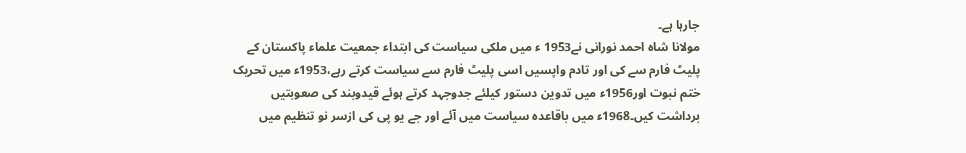جارہا ہے۔
مولانا شاہ احمد نورانی نے1953 ء میں ملکی سیاست کی ابتداء جمعیت علماء پاکستان کے پلیٹ فارم سے کی اور تادم واپسیں اسی پلیٹ فارم سے سیاست کرتے رہے،1953ء میں تحریک ختم نبوت اور1956ء میں تدوین دستور کیلئے جدوجہد کرتے ہوئے قیدوبند کی صعوبتیں برداشت کیں۔1968ء میں باقاعدہ سیاست میں آئے اور جے یو پی کی ازسر نو تنظیم میں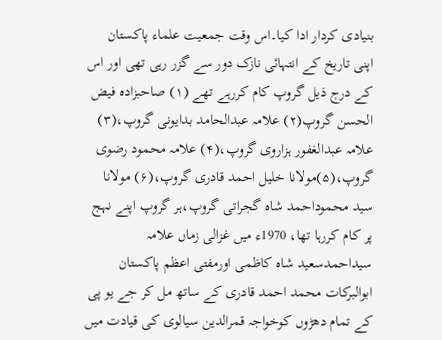بنیادی کردار ادا کیا۔اس وقت جمعیت علماء پاکستان اپنی تاریخ کے انتہائی نازک دور سے گزر رہی تھی اور اس کے درج ذیل گروپ کام کررہے تھے (۱) صاحبزادہ فیض الحسن گروپ(۲) علامہ عبدالحامد بدایونی گروپ،(۳) علامہ عبدالغفور ہزاروی گروپ،(۴) علامہ محمود رضوی گروپ،(۵)مولانا خلیل احمد قادری گروپ،(۶) مولانا سید محموداحمد شاہ گجراتی گروپ،ہر گروپ اپنے نہج پر کام کررہا تھا، 1970ء میں غزالی زماں علامہ سیداحمدسعید شاہ کاظمی اورمفتی اعظم پاکستان ابوالبرکات محمد احمد قادری کے ساتھ مل کر جے یو پی کے تمام دھڑوں کوخواجہ قمرالدین سیالوی کی قیادت میں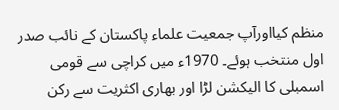منظم کیااورآپ جمعیت علماء پاکستان کے نائب صدر اول منتخب ہوئے۔ 1970ء میں کراچی سے قومی اسمبلی کا الیکشن لڑا اور بھاری اکثریت سے رکن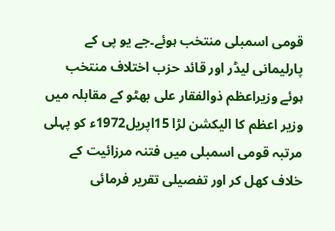قومی اسمبلی منتخب ہوئے۔جے یو پی کے پارلیمانی لیڈر اور قائد حزب اختلاف منتخب ہوئے وزیراعظم ذوالفقار علی بھٹو کے مقابلہ میں وزیر اعظم کا الیکشن لڑا 15اپریل1972ء کو پہلی مرتبہ قومی اسمبلی میں فتنہ مرزائیت کے خلاف کھل کر اور تفصیلی تقریر فرمائی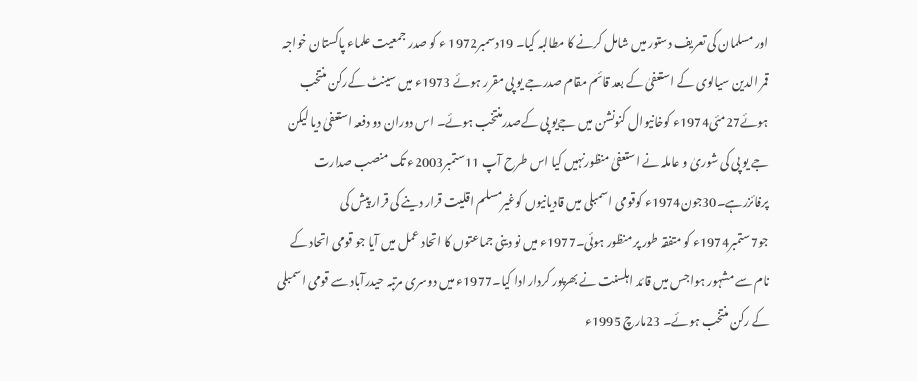اور مسلمان کی تعریف دستور میں شامل کرنے کا مطالبہ کیا۔ 19دسمبر1972 ء کو صدر جمعیت علماء پاکستان خواجہ قمر الدین سیالوی کے استعفیٰ کے بعد قائم مقام صدرجے یو پی مقرر ہوئے 1973ء میں سینٹ کےرکن منتخب ہوئے27مئی1974ء کوخانیوال کنونشن میں جےیو پی کےصدرمنتخب ہوئے۔ اس دوران دو دفعہ استعفیٰ دیا لیکن جے یو پی کی شوریٰ و عاملہ نے استعفیٰ منظورنہیں کیا اس طرح آپ 11ستمبر2003ء تک منصب صدارت پرفائزرہے۔30جون1974ء کوقومی اسمبلی میں قادیانیوں کوغیرمسلم اقلیت قرار دینے کی قرار پیش کی جو7ستمبر1974ء کو متفقہ طور پر منظور ہوئی۔1977ء میں نو دینی جماعتوں کا اتحاد عمل میں آیا جو قومی اتحاد کے نام سے مشہور ہواجس میں قائد اہلسنت نے بھرپور کردار ادا کیا۔1977ء میں دوسری مرتبہ حیدرآباد سے قومی اسمبلی کے رکن منتخب ہوئے۔ 23مارچ 1995ء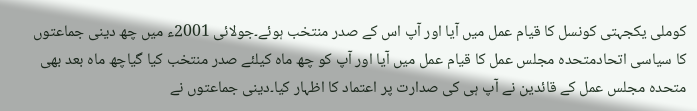کوملی یکجہتی کونسل کا قیام عمل میں آیا اور آپ اس کے صدر منتخب ہوئے۔جولائی 2001ء میں چھ دینی جماعتوں کا سیاسی اتحادمتحدہ مجلس عمل کا قیام عمل میں آیا اور آپ کو چھ ماہ کیلئے صدر منتخب کیا گیاچھ ماہ بعد بھی متحدہ مجلس عمل کے قائدین نے آپ ہی کی صدارت پر اعتماد کا اظہار کیا۔دینی جماعتوں نے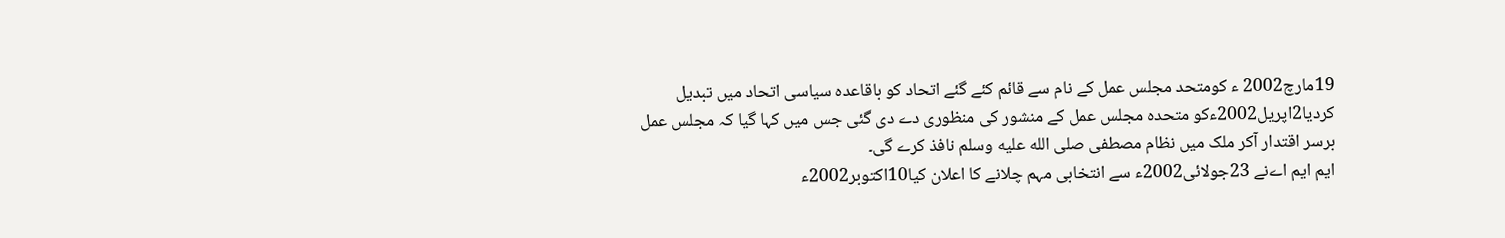19مارچ2002 ء کومتحد مجلس عمل کے نام سے قائم کئے گئے اتحاد کو باقاعدہ سیاسی اتحاد میں تبدیل کردیا2اپریل2002ءکو متحدہ مجلس عمل کے منشور کی منظوری دے دی گئی جس میں کہا گیا کہ مجلس عمل برسر اقتدار آکر ملک میں نظام مصطفی صلى الله عليه وسلم نافذ کرے گی۔
ایم ایم اےنے 23جولائی2002ء سے انتخابی مہم چلانے کا اعلان کیا10اکتوبر2002ء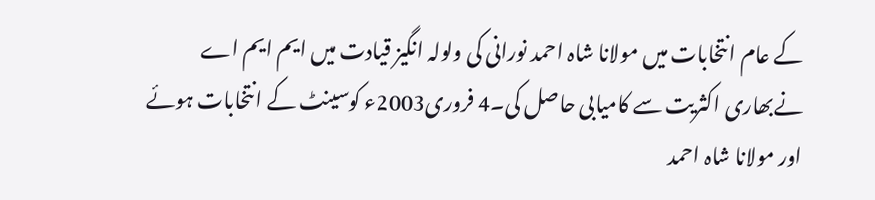کے عام انتخابات میں مولانا شاہ احمد نورانی کی ولولہ انگیز قیادت میں ایم ایم اے نےبھاری اکثریت سے کامیابی حاصل کی۔4 فروری2003ء کوسینٹ کے انتخابات ہوئے اور مولانا شاہ احمد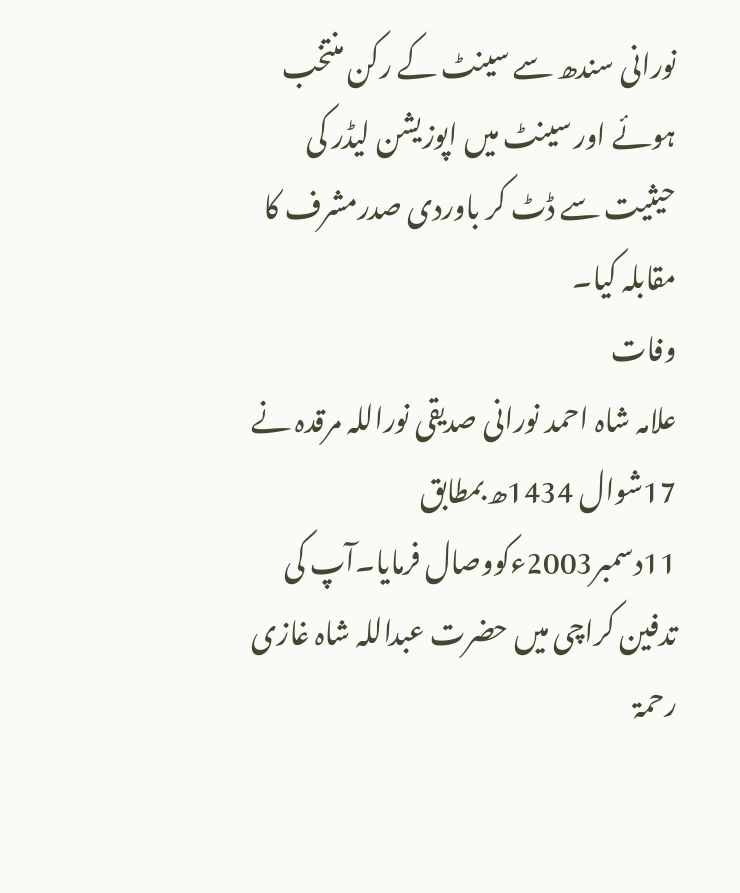نورانی سندھ سے سینٹ کے رکن منتخب ہوئے اور سینٹ میں اپوزیشن لیڈر کی حیثیت سے ڈٹ کر باوردی صدرمشرف کا مقابلہ کیا۔
وفات
علامہ شاہ احمد نورانی صدیقی نوراللہ مرقدہ نے 17شوال 1434ھ بمطابق 11دسمبر2003ءکووصال فرمایا۔آپ کی تدفین کراچی میں حضرت عبداللہ شاہ غازی رحمۃ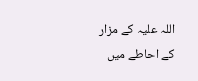اللہ علیہ کے مزار کے احاطے میں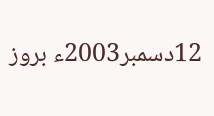12دسمبر2003ء بروز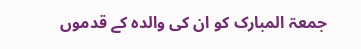جمعۃ المبارک کو ان کی والدہ کے قدموں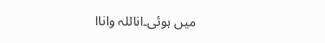میں ہوئی۔اناللہ واناا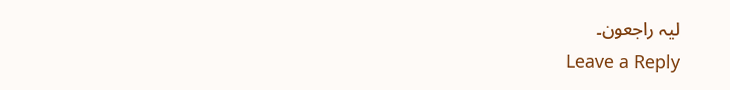لیہ راجعون۔
Leave a Reply